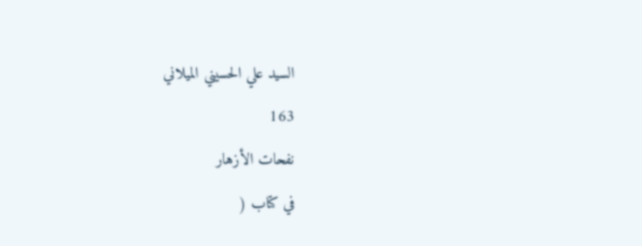السيد علي الحسيني الميلاني
163
نفحات الأزهار
في كتاب (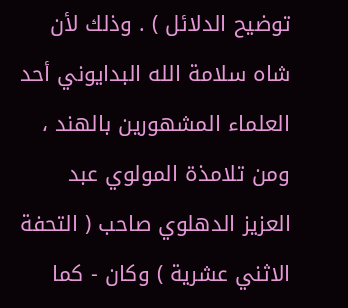توضيح الدلائل ) . وذلك لأن شاه سلامة الله البدايوني أحد العلماء المشهورين بالهند ، ومن تلامذة المولوي عبد العزيز الدهلوي صاحب ( التحفة الاثني عشرية ) وكان - كما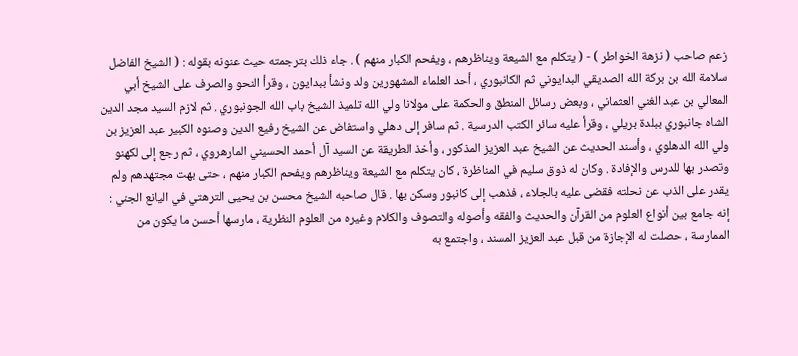زعم صاحب ( نزهة الخواطر ) - ( يتكلم مع الشيعة ويناظرهم ، ويفحم الكبار منهم ) . جاء ذلك بترجمته حيث عنونه بقوله : ( الشيخ الفاضل سلامة الله بن بركة الله الصديقي البدايوني ثم الكانبوري ، أحد العلماء المشهورين ولد ونشأ ببدايون ، وقرأ النحو والصرف على الشيخ أبي المعالي بن عبد الغني العثماني ، وبعض رسائل المنطق والحكمة على مولانا ولي الله تلميذ الشيخ باب الله الجونبوري . ثم لازم السيد مجد الدين الشاه جانبوري ببلدة بريلي ، وقرأ عليه سائر الكتب الدرسية . ثم سافر إلى دهلي واستفاض عن الشيخ رفيع الدين وصنوه الكبير عبد العزيز بن ولي الله الدهلوي ، وأسند الحديث عن الشيخ عبد العزيز المذكور ، وأخذ الطريقة عن السيد آل أحمد الحسيني المارهروي ، ثم رجع إلى لكهنو وتصدر بها للدرس والإفادة . وكان له ذوق سليم في المناظرة ، كان يتكلم مع الشيعة ويناظرهم ويفحم الكبار منهم ، حتى بهت مجتهدهم ولم يقدر على الذب عن نحلته فقضى عليه بالجلاء ، فذهب إلى كانبور وسكن بها . قال صاحبه الشيخ محسن بن يحيى الترهتي في اليانع الجني : إنه جامع بين أنواع العلوم من القرآن والحديث والفقه وأصوله والتصوف والكلام وغيره من العلوم النظرية ، مارسها أحسن ما يكون من الممارسة ، حصلت له الإجازة من قبل عبد العزيز المسند ، واجتمع به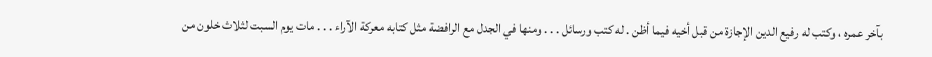بآخر عمره ، وكتب له رفيع الدين الإجازة من قبل أخيه فيما أظن . له كتب ورسائل . . . ومنها في الجدل مع الرافضة مثل كتابه معركة الآراء . . . مات يوم السبت لثلاث خلون من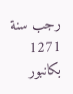رجب سنة 1271 بكانبور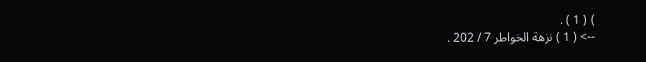) ( 1 ) .
--> ( 1 ) نزهة الخواطر 7 / 202 .